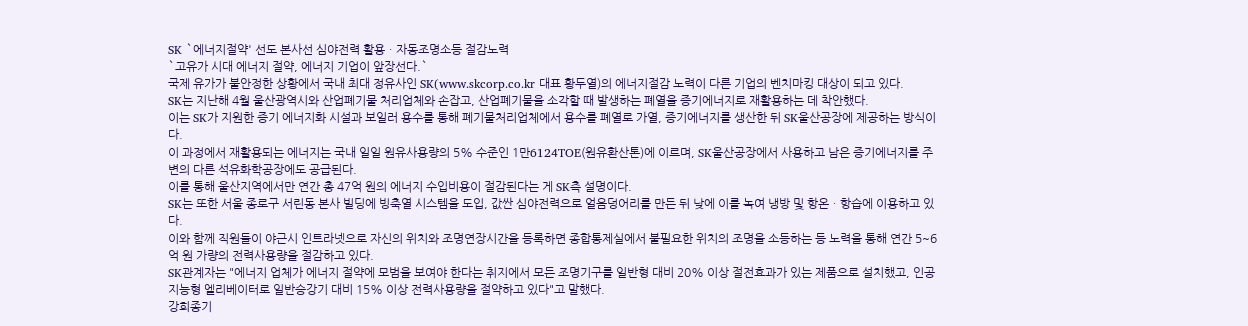SK `에너지절약' 선도 본사선 심야전력 활용ㆍ자동조명소등 절감노력
`고유가 시대 에너지 절약, 에너지 기업이 앞장선다.`
국제 유가가 불안정한 상황에서 국내 최대 정유사인 SK(www.skcorp.co.kr 대표 황두열)의 에너지절감 노력이 다른 기업의 벤치마킹 대상이 되고 있다.
SK는 지난해 4월 울산광역시와 산업폐기물 처리업체와 손잡고, 산업폐기물을 소각할 때 발생하는 폐열을 증기에너지로 재활용하는 데 착안했다.
이는 SK가 지원한 증기 에너지화 시설과 보일러 용수를 통해 폐기물처리업체에서 용수를 폐열로 가열, 증기에너지를 생산한 뒤 SK울산공장에 제공하는 방식이다.
이 과정에서 재활용되는 에너지는 국내 일일 원유사용량의 5% 수준인 1만6124TOE(원유환산톤)에 이르며, SK울산공장에서 사용하고 남은 증기에너지를 주변의 다른 석유화학공장에도 공급된다.
이를 통해 울산지역에서만 연간 총 47억 원의 에너지 수입비용이 절감된다는 게 SK측 설명이다.
SK는 또한 서울 종로구 서린동 본사 빌딩에 빙축열 시스템을 도입, 값싼 심야전력으로 얼음덩어리를 만든 뒤 낮에 이를 녹여 냉방 및 항온ㆍ항습에 이용하고 있다.
이와 함께 직원들이 야근시 인트라넷으로 자신의 위치와 조명연장시간을 등록하면 종합통제실에서 불필요한 위치의 조명을 소등하는 등 노력을 통해 연간 5~6억 원 가량의 전력사용량을 절감하고 있다.
SK관계자는 "에너지 업체가 에너지 절약에 모범을 보여야 한다는 취지에서 모든 조명기구를 일반형 대비 20% 이상 절전효과가 있는 제품으로 설치했고, 인공지능형 엘리베이터로 일반승강기 대비 15% 이상 전력사용량을 절약하고 있다"고 말했다.
강희종기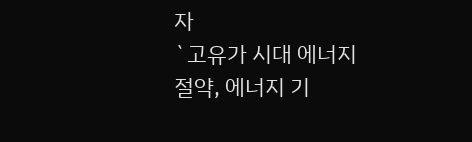자
`고유가 시대 에너지 절약, 에너지 기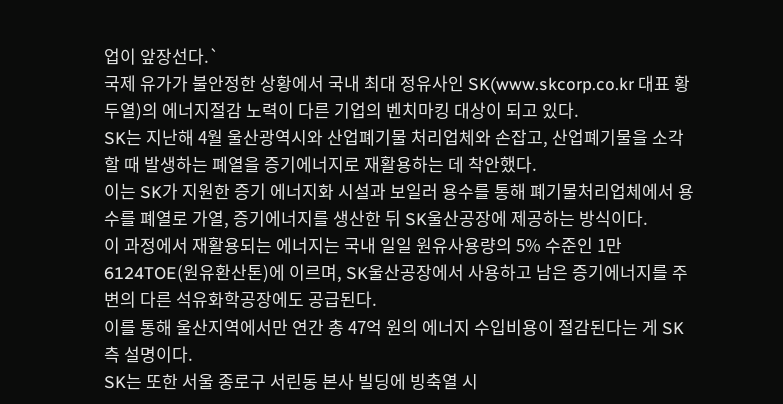업이 앞장선다.`
국제 유가가 불안정한 상황에서 국내 최대 정유사인 SK(www.skcorp.co.kr 대표 황두열)의 에너지절감 노력이 다른 기업의 벤치마킹 대상이 되고 있다.
SK는 지난해 4월 울산광역시와 산업폐기물 처리업체와 손잡고, 산업폐기물을 소각할 때 발생하는 폐열을 증기에너지로 재활용하는 데 착안했다.
이는 SK가 지원한 증기 에너지화 시설과 보일러 용수를 통해 폐기물처리업체에서 용수를 폐열로 가열, 증기에너지를 생산한 뒤 SK울산공장에 제공하는 방식이다.
이 과정에서 재활용되는 에너지는 국내 일일 원유사용량의 5% 수준인 1만6124TOE(원유환산톤)에 이르며, SK울산공장에서 사용하고 남은 증기에너지를 주변의 다른 석유화학공장에도 공급된다.
이를 통해 울산지역에서만 연간 총 47억 원의 에너지 수입비용이 절감된다는 게 SK측 설명이다.
SK는 또한 서울 종로구 서린동 본사 빌딩에 빙축열 시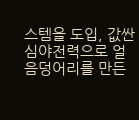스템을 도입, 값싼 심야전력으로 얼음덩어리를 만든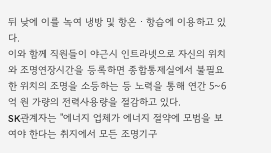뒤 낮에 이를 녹여 냉방 및 항온ㆍ항습에 이용하고 있다.
이와 함께 직원들이 야근시 인트라넷으로 자신의 위치와 조명연장시간을 등록하면 종합통제실에서 불필요한 위치의 조명을 소등하는 등 노력을 통해 연간 5~6억 원 가량의 전력사용량을 절감하고 있다.
SK관계자는 "에너지 업체가 에너지 절약에 모범을 보여야 한다는 취지에서 모든 조명기구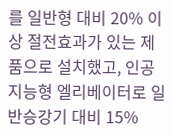를 일반형 대비 20% 이상 절전효과가 있는 제품으로 설치했고, 인공지능형 엘리베이터로 일반승강기 대비 15%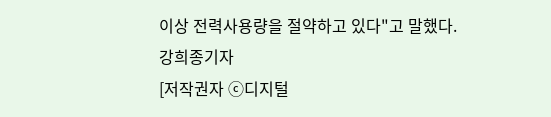이상 전력사용량을 절약하고 있다"고 말했다.
강희종기자
[저작권자 ⓒ디지털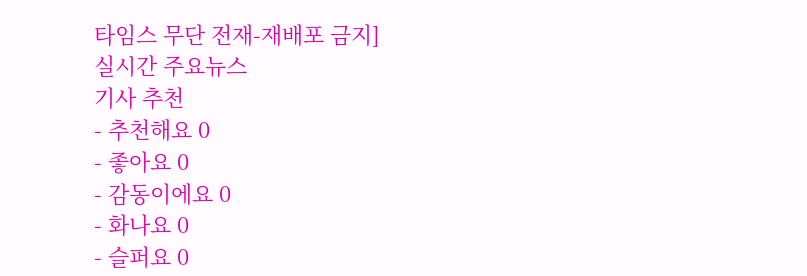타임스 무단 전재-재배포 금지]
실시간 주요뉴스
기사 추천
- 추천해요 0
- 좋아요 0
- 감동이에요 0
- 화나요 0
- 슬퍼요 0